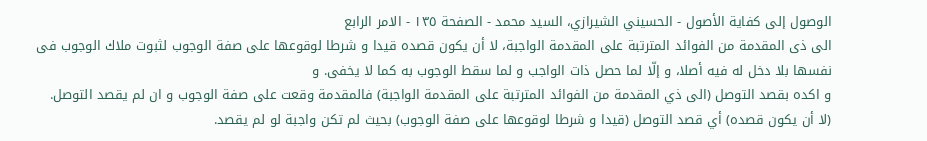الوصول إلى كفاية الأصول - الحسيني الشيرازي، السيد محمد - الصفحة ١٣٥ - الامر الرابع
الى ذى المقدمة من الفوائد المترتبة على المقدمة الواجبة، لا أن يكون قصده قيدا و شرطا لوقوعها على صفة الوجوب لثبوت ملاك الوجوب فى نفسها بلا دخل له فيه أصلا، و إلّا لما حصل ذات الواجب و لما سقط الوجوب به كما لا يخفى. و
و اكده بقصد التوصل (الى ذي المقدمة من الفوائد المترتبة على المقدمة الواجبة) فالمقدمة وقعت على صفة الوجوب و ان لم يقصد التوصل.
(لا أن يكون قصده) أي قصد التوصل (قيدا و شرطا لوقوعها على صفة الوجوب) بحيث لم تكن واجبة لو لم يقصد.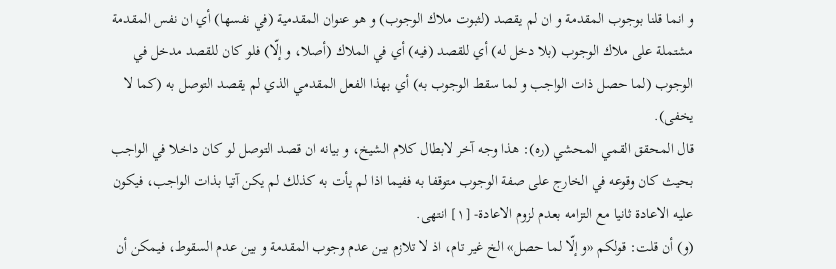و انما قلنا بوجوب المقدمة و ان لم يقصد (لثبوت ملاك الوجوب) و هو عنوان المقدمية (في نفسها) أي ان نفس المقدمة مشتملة على ملاك الوجوب (بلا دخل له) أي للقصد (فيه) أي في الملاك (أصلا، و إلّا) فلو كان للقصد مدخل في الوجوب (لما حصل ذات الواجب و لما سقط الوجوب به) أي بهذا الفعل المقدمي الذي لم يقصد التوصل به (كما لا يخفى).
قال المحقق القمي المحشي (ره): هذا وجه آخر لابطال كلام الشيخ، و بيانه ان قصد التوصل لو كان داخلا في الواجب بحيث كان وقوعه في الخارج على صفة الوجوب متوقفا به ففيما اذا لم يأت به كذلك لم يكن آتيا بذات الواجب، فيكون عليه الاعادة ثانيا مع التزامه بعدم لزوم الاعادة- [١] انتهى.
(و) أن قلت: قولكم «و إلّا لما حصل» الخ غير تام، اذ لا تلازم بين عدم وجوب المقدمة و بين عدم السقوط، فيمكن أن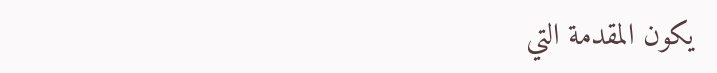يكون المقدمة التي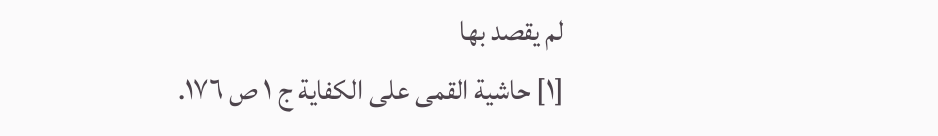لم يقصد بها
[١] حاشية القمى على الكفاية ج ١ ص ١٧٦.